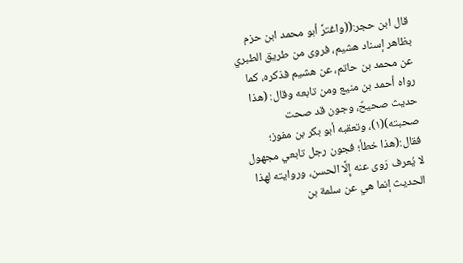قال ابن حجر:((واغترَّ أبو محمد ابن حزم بظاهر إسناد هشيم، فروى من طريق الطبري عن محمد بن حاتم، عن هشيم فذكره، كما رواه أحمد بن منيع ومن تابعه وقال: (هذا حديث صحيحٌ، وجون قد صحت صحبته)(١)، وتعقبه أبو بكر بن مفوز؛ فقال:(هذا خطأ؛ فجون رجل تابعي مجهول لا يُعرف رَوى عنه إِلَّا الحسن، وروايته لهذا الحديث إنما هي عن سلمة بن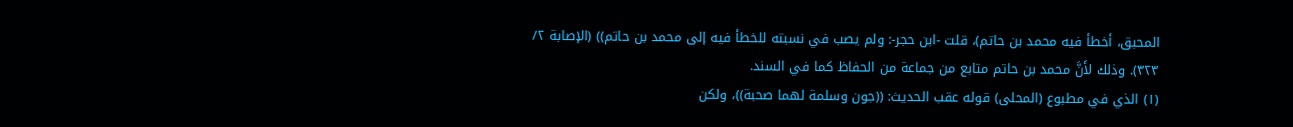المحبق، أخطأ فيه محمد بن حاتم)، قلت -ابن حجر-: ولم يصب في نسبته للخطأ فيه إلى محمد بن حاتم)) (الإصابة ٢/ ٣٢٣). وذلك لأَنَّ محمد بن حاتم متابع من جماعة من الحفاظ كما في السند.
(١) الذي في مطبوع (المحلى) قوله عقب الحديث: ((جون وسلمة لهما صحبة))، ولكن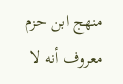منهج ابن حزم معروف أنه لا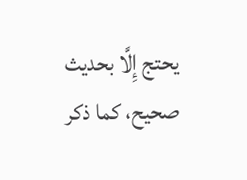يحتج إِلَّا بحديث صحيح، كما ذكر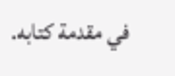في مقدمة كتابه.